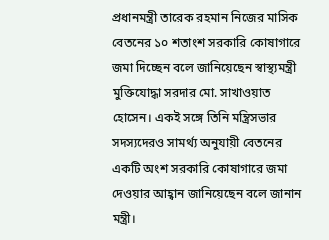প্রধানমন্ত্রী তারেক রহমান নিজের মাসিক বেতনের ১০ শতাংশ সরকারি কোষাগারে জমা দিচ্ছেন বলে জানিয়েছেন স্বাস্থ্যমন্ত্রী মুক্তিযোদ্ধা সরদার মো. সাখাওয়াত হোসেন। একই সঙ্গে তিনি মন্ত্রিসভার সদস্যদেরও সামর্থ্য অনুযায়ী বেতনের একটি অংশ সরকারি কোষাগারে জমা দেওয়ার আহ্বান জানিয়েছেন বলে জানান মন্ত্রী।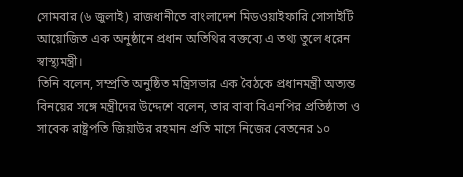সোমবার (৬ জুলাই) রাজধানীতে বাংলাদেশ মিডওয়াইফারি সোসাইটি আয়োজিত এক অনুষ্ঠানে প্রধান অতিথির বক্তব্যে এ তথ্য তুলে ধরেন স্বাস্থ্যমন্ত্রী।
তিনি বলেন, সম্প্রতি অনুষ্ঠিত মন্ত্রিসভার এক বৈঠকে প্রধানমন্ত্রী অত্যন্ত বিনয়ের সঙ্গে মন্ত্রীদের উদ্দেশে বলেন, তার বাবা বিএনপির প্রতিষ্ঠাতা ও সাবেক রাষ্ট্রপতি জিয়াউর রহমান প্রতি মাসে নিজের বেতনের ১০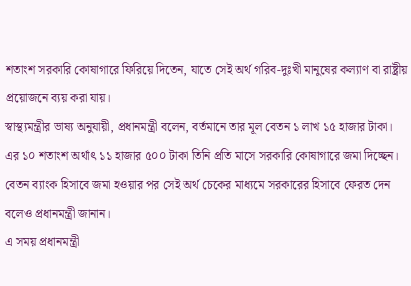শতাংশ সরকারি কোষাগারে ফিরিয়ে দিতেন, যাতে সেই অর্থ গরিব-দুঃখী মানুষের কল্যাণ বা রাষ্ট্রীয় প্রয়োজনে ব্যয় করা যায়।
স্বাস্থ্যমন্ত্রীর ভাষ্য অনুযায়ী, প্রধানমন্ত্রী বলেন, বর্তমানে তার মূল বেতন ১ লাখ ১৫ হাজার টাকা। এর ১০ শতাংশ অর্থাৎ ১১ হাজার ৫০০ টাকা তিনি প্রতি মাসে সরকারি কোষাগারে জমা দিচ্ছেন। বেতন ব্যাংক হিসাবে জমা হওয়ার পর সেই অর্থ চেকের মাধ্যমে সরকারের হিসাবে ফেরত দেন বলেও প্রধানমন্ত্রী জানান।
এ সময় প্রধানমন্ত্রী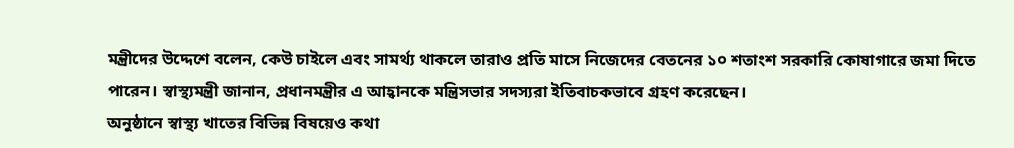মন্ত্রীদের উদ্দেশে বলেন, কেউ চাইলে এবং সামর্থ্য থাকলে তারাও প্রতি মাসে নিজেদের বেতনের ১০ শতাংশ সরকারি কোষাগারে জমা দিতে পারেন। স্বাস্থ্যমন্ত্রী জানান, প্রধানমন্ত্রীর এ আহ্বানকে মন্ত্রিসভার সদস্যরা ইতিবাচকভাবে গ্রহণ করেছেন।
অনুষ্ঠানে স্বাস্থ্য খাতের বিভিন্ন বিষয়েও কথা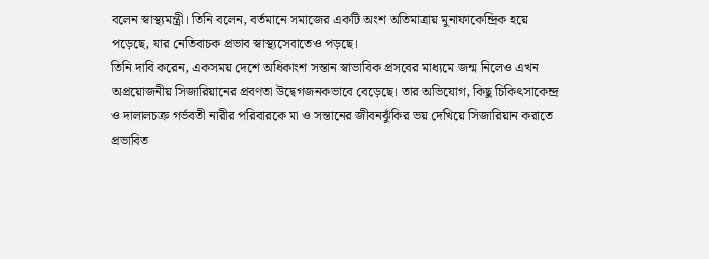বলেন স্বাস্থ্যমন্ত্রী। তিনি বলেন, বর্তমানে সমাজের একটি অংশ অতিমাত্রায় মুনাফাকেন্দ্রিক হয়ে পড়েছে, যার নেতিবাচক প্রভাব স্বাস্থ্যসেবাতেও পড়ছে।
তিনি দাবি করেন, একসময় দেশে অধিকাংশ সন্তান স্বাভাবিক প্রসবের মাধ্যমে জন্ম নিলেও এখন অপ্রয়োজনীয় সিজারিয়ানের প্রবণতা উদ্বেগজনকভাবে বেড়েছে। তার অভিযোগ, কিছু চিকিৎসাকেন্দ্র ও দালালচক্র গর্ভবতী নারীর পরিবারকে মা ও সন্তানের জীবনঝুঁকির ভয় দেখিয়ে সিজারিয়ান করাতে প্রভাবিত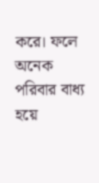করে। ফলে অনেক পরিবার বাধ্য হয়ে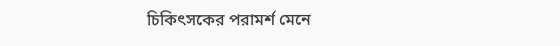চিকিৎসকের পরামর্শ মেনে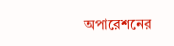অপারেশনের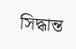সিদ্ধান্ত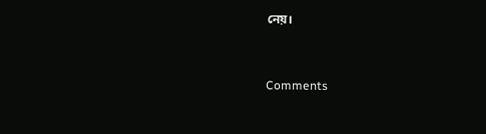নেয়।




Comments